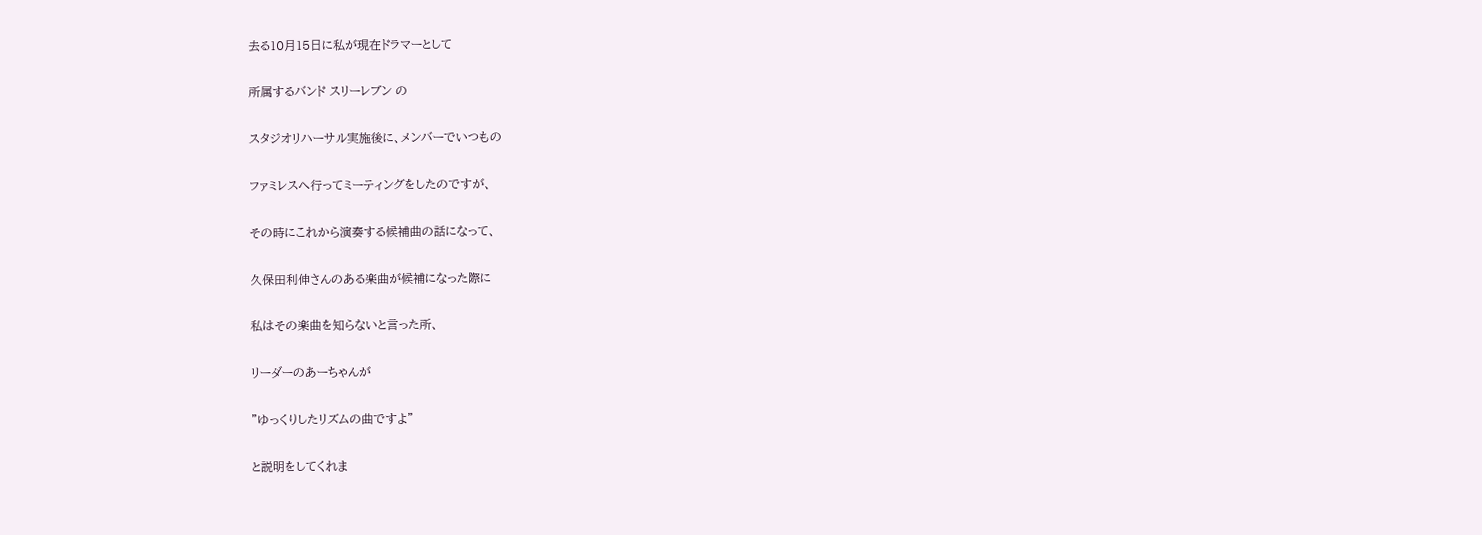去る10月15日に私が現在ドラマーとして

所属するバンド スリーレブン の

スタジオリハーサル実施後に、メンバーでいつもの

ファミレスへ行ってミーティングをしたのですが、

その時にこれから演奏する候補曲の話になって、

久保田利伸さんのある楽曲が候補になった際に

私はその楽曲を知らないと言った所、

リーダーのあーちゃんが

”ゆっくりしたリズムの曲ですよ”

と説明をしてくれま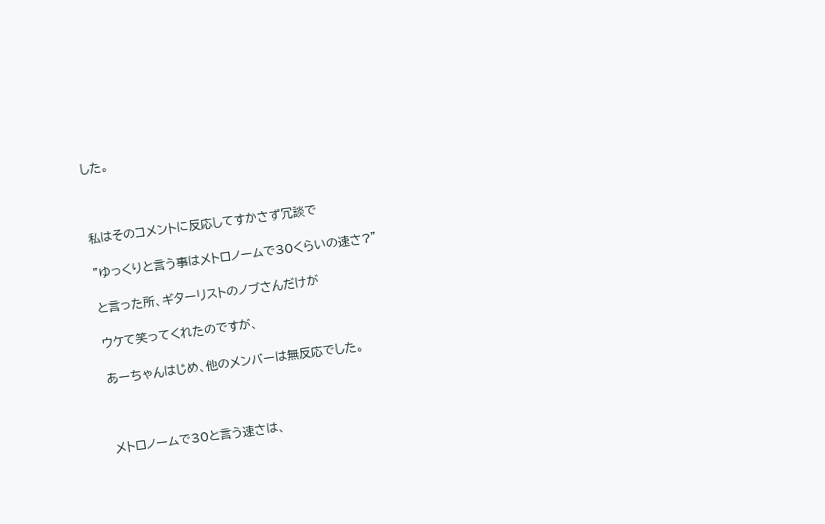した。



私はそのコメントに反応してすかさず冗談で

”ゆっくりと言う事はメトロノームで30くらいの速さ?”

と言った所、ギターリストのノブさんだけが

ウケて笑ってくれたのですが、

あーちゃんはじめ、他のメンバーは無反応でした。



メトロノームで30と言う速さは、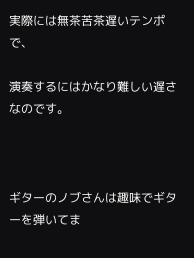実際には無茶苦茶遅いテンポで、

演奏するにはかなり難しい遅さなのです。



ギターのノブさんは趣味でギターを弾いてま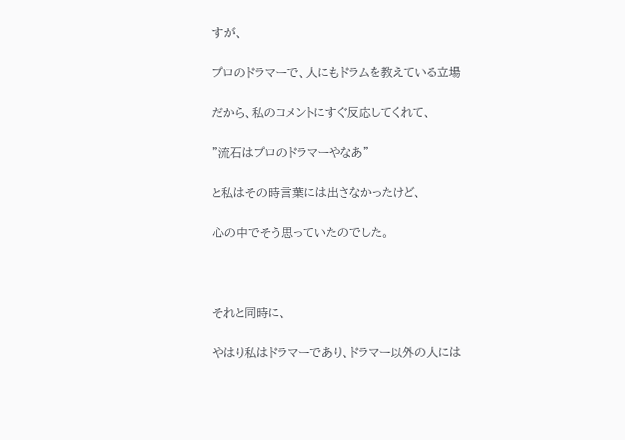すが、

プロのドラマーで、人にもドラムを教えている立場

だから、私のコメントにすぐ反応してくれて、

”流石はプロのドラマーやなあ”

と私はその時言葉には出さなかったけど、

心の中でそう思っていたのでした。



それと同時に、

やはり私はドラマーであり、ドラマー以外の人には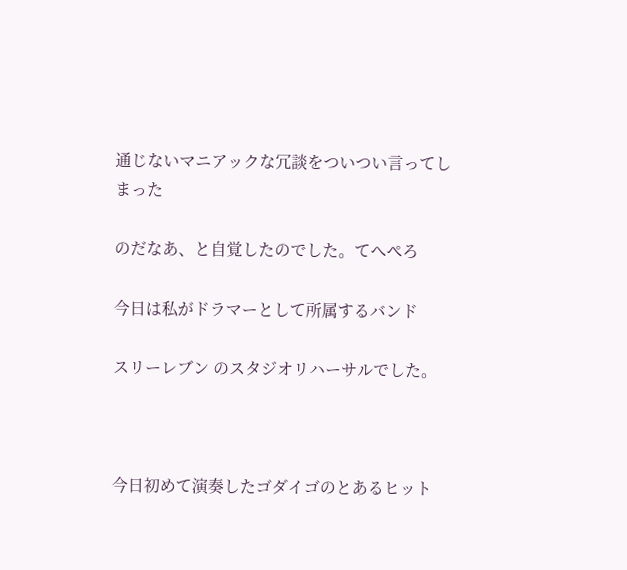通じないマニアックな冗談をついつい言ってしまった

のだなあ、と自覚したのでした。てへぺろ

今日は私がドラマーとして所属するバンド

スリーレブン のスタジオリハーサルでした。



今日初めて演奏したゴダイゴのとあるヒット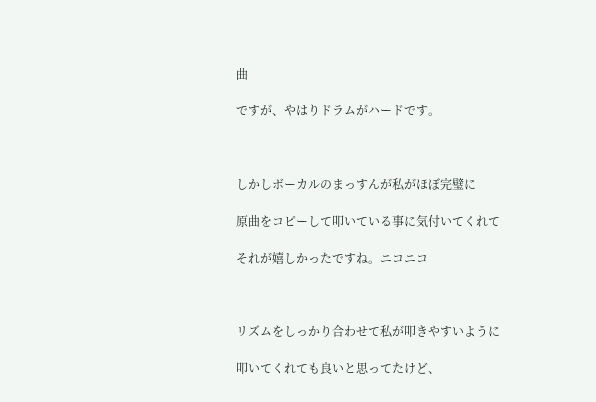曲

ですが、やはりドラムがハードです。



しかしボーカルのまっすんが私がほぼ完璧に

原曲をコピーして叩いている事に気付いてくれて

それが嬉しかったですね。ニコニコ



リズムをしっかり合わせて私が叩きやすいように

叩いてくれても良いと思ってたけど、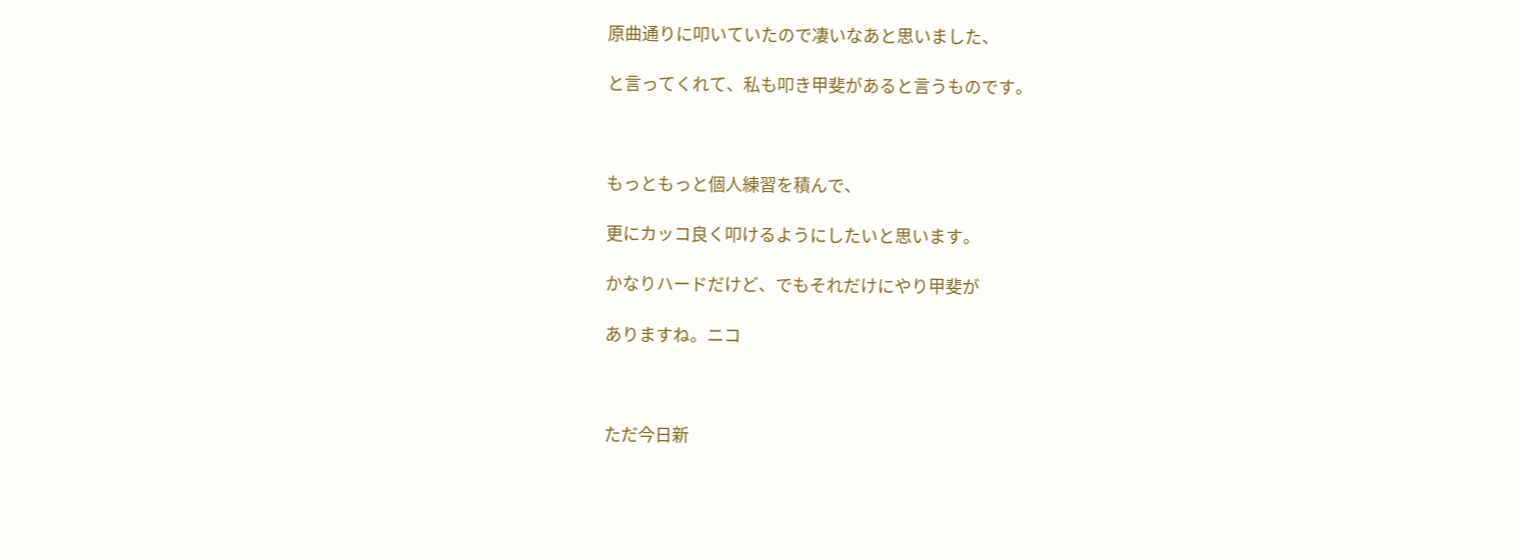原曲通りに叩いていたので凄いなあと思いました、

と言ってくれて、私も叩き甲斐があると言うものです。



もっともっと個人練習を積んで、

更にカッコ良く叩けるようにしたいと思います。

かなりハードだけど、でもそれだけにやり甲斐が

ありますね。ニコ



ただ今日新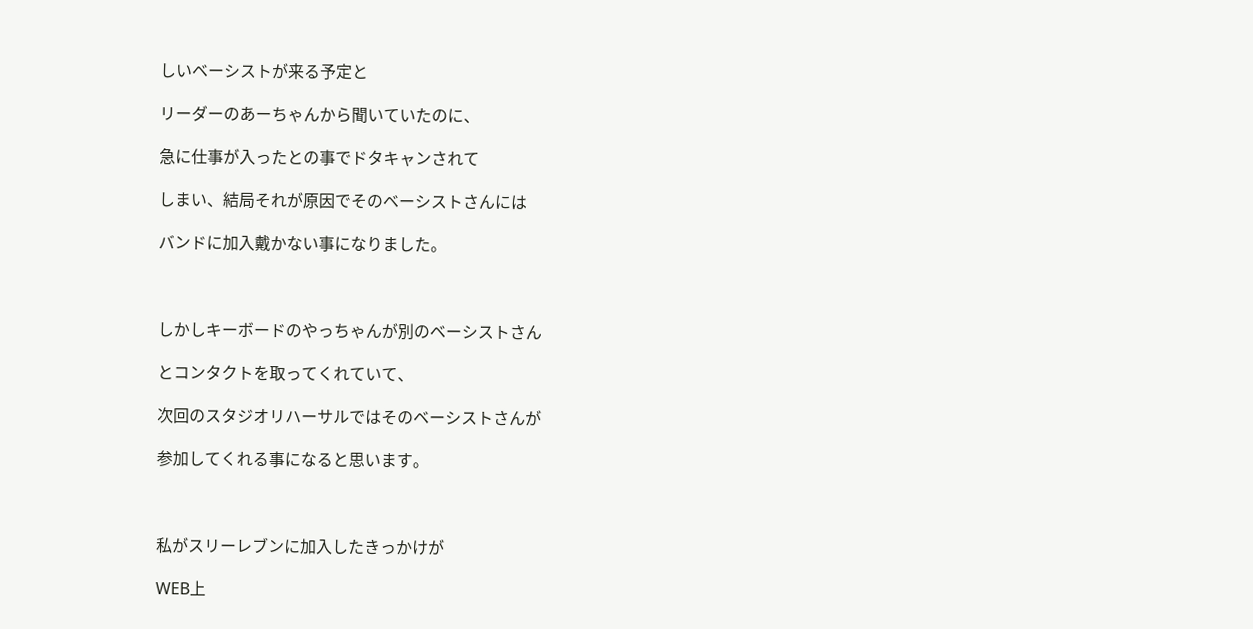しいベーシストが来る予定と

リーダーのあーちゃんから聞いていたのに、

急に仕事が入ったとの事でドタキャンされて

しまい、結局それが原因でそのベーシストさんには

バンドに加入戴かない事になりました。



しかしキーボードのやっちゃんが別のベーシストさん

とコンタクトを取ってくれていて、

次回のスタジオリハーサルではそのベーシストさんが

参加してくれる事になると思います。



私がスリーレブンに加入したきっかけが

WEB上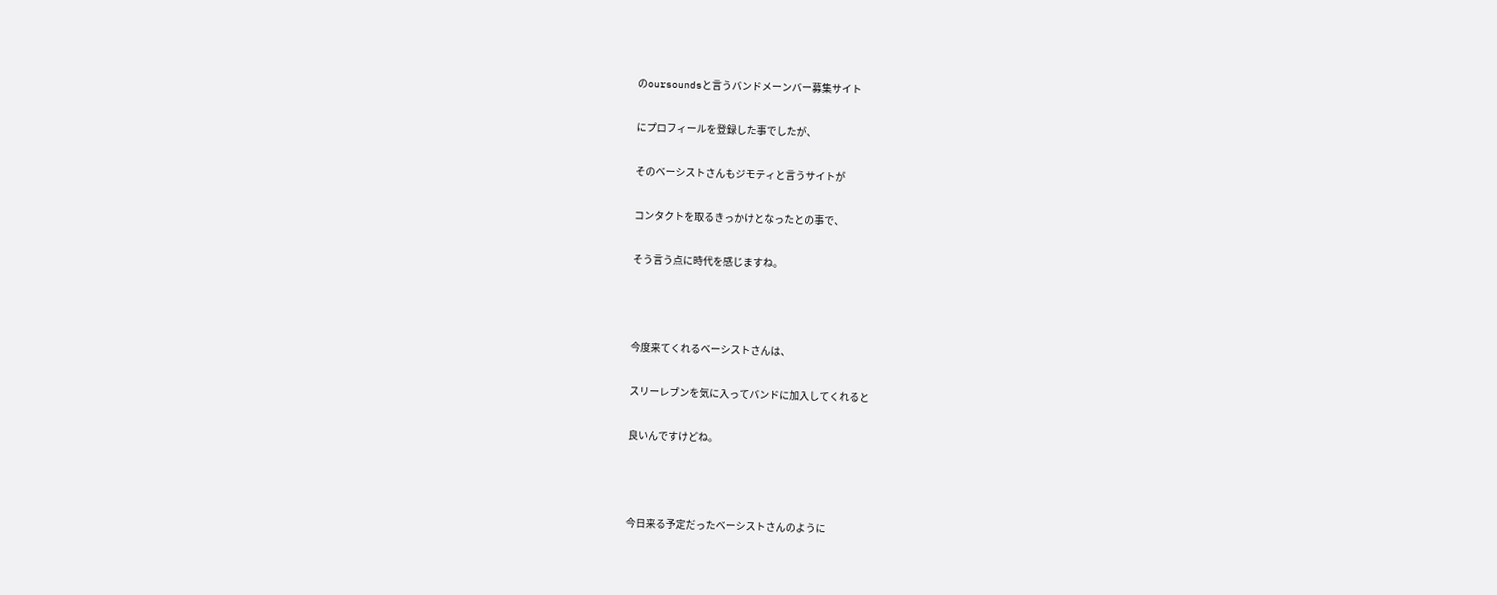のoursoundsと言うバンドメーンバー募集サイト

にプロフィールを登録した事でしたが、

そのベーシストさんもジモティと言うサイトが

コンタクトを取るきっかけとなったとの事で、

そう言う点に時代を感じますね。



今度来てくれるベーシストさんは、

スリーレブンを気に入ってバンドに加入してくれると

良いんですけどね。



今日来る予定だったベーシストさんのように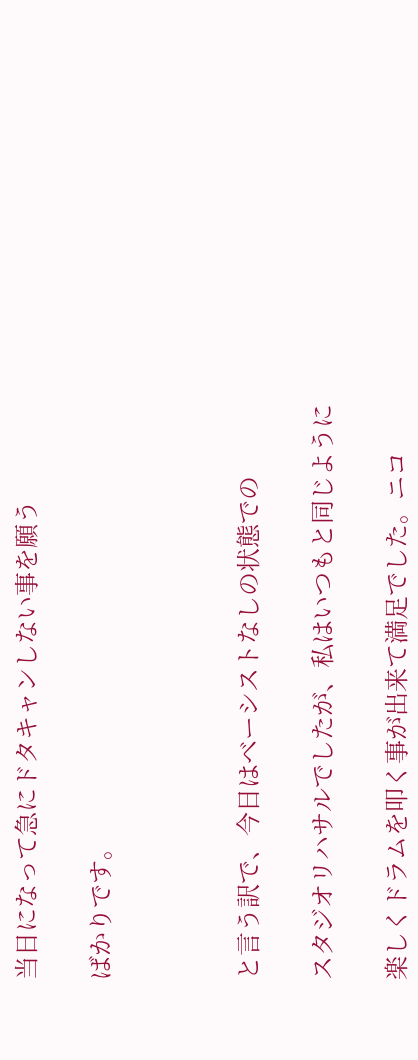当日になって急にドタキャンしない事を願う

ばかりです。



と言う訳で、今日はベーシストなしの状態での

スタジオリハサルでしたが、私はいつもと同じように

楽しくドラムを叩く事が出来て満足でした。ニコ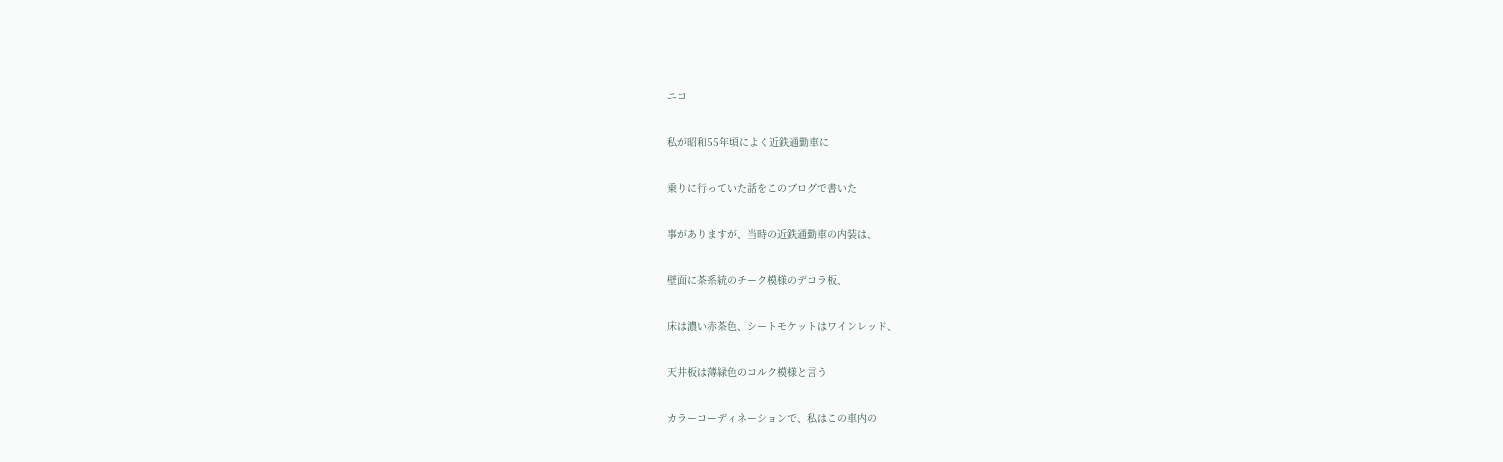ニコ

私が昭和55年頃によく近鉄通勤車に

乗りに行っていた話をこのブログで書いた

事がありますが、当時の近鉄通勤車の内装は、

壁面に茶系統のチーク模様のデコラ板、

床は濃い赤茶色、シートモケットはワインレッド、

天井板は薄緑色のコルク模様と言う

カラーコーディネーションで、私はこの車内の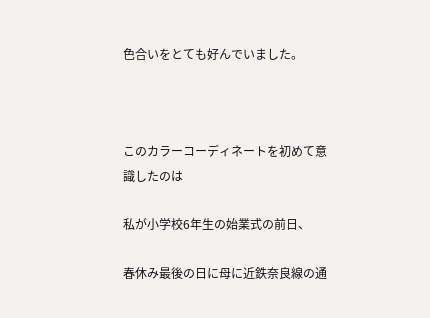色合いをとても好んでいました。



このカラーコーディネートを初めて意識したのは

私が小学校6年生の始業式の前日、

春休み最後の日に母に近鉄奈良線の通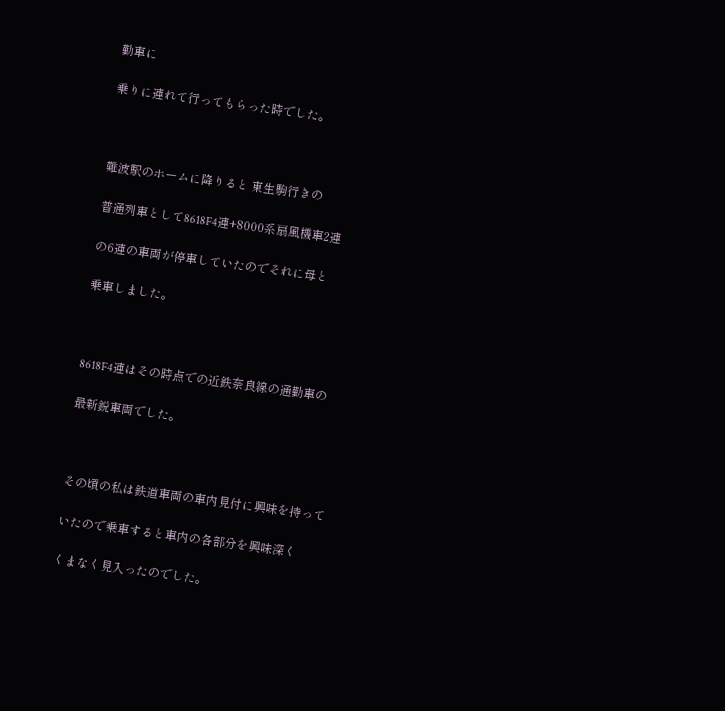勤車に

乗りに連れて行ってもらった時でした。



難波駅のホームに降りると 東生駒行きの

普通列車として8618F4連+8000系扇風機車2連

の6連の車両が停車していたのでそれに母と

乗車しました。



8618F4連はその時点での近鉄奈良線の通勤車の

最新鋭車両でした。



その頃の私は鉄道車両の車内見付に興味を持って

いたので乗車すると車内の各部分を興味深く

くまなく見入ったのでした。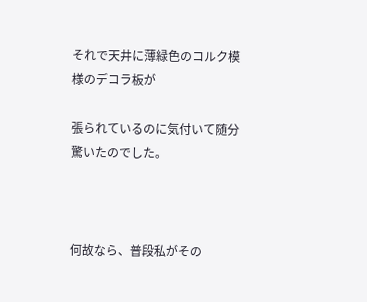それで天井に薄緑色のコルク模様のデコラ板が

張られているのに気付いて随分驚いたのでした。



何故なら、普段私がその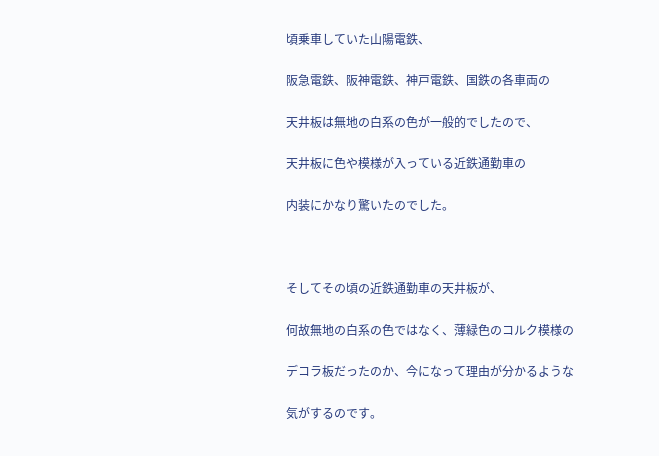頃乗車していた山陽電鉄、

阪急電鉄、阪神電鉄、神戸電鉄、国鉄の各車両の

天井板は無地の白系の色が一般的でしたので、

天井板に色や模様が入っている近鉄通勤車の

内装にかなり驚いたのでした。



そしてその頃の近鉄通勤車の天井板が、

何故無地の白系の色ではなく、薄緑色のコルク模様の

デコラ板だったのか、今になって理由が分かるような

気がするのです。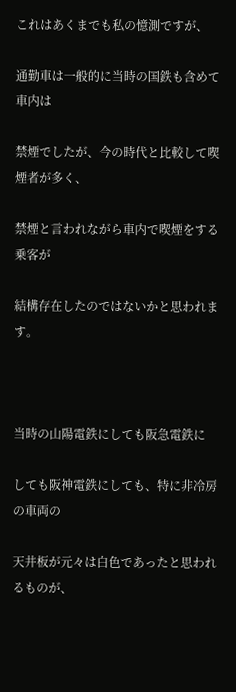これはあくまでも私の憶測ですが、

通勤車は一般的に当時の国鉄も含めて車内は

禁煙でしたが、今の時代と比較して喫煙者が多く、

禁煙と言われながら車内で喫煙をする乗客が

結構存在したのではないかと思われます。



当時の山陽電鉄にしても阪急電鉄に

しても阪神電鉄にしても、特に非冷房の車両の

天井板が元々は白色であったと思われるものが、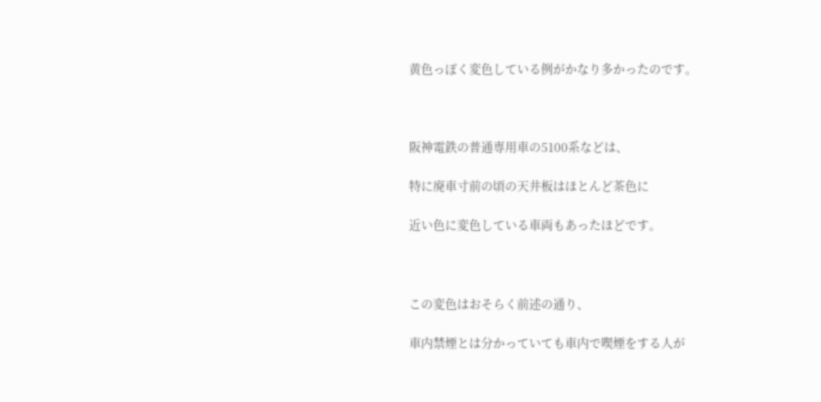黄色っぽく変色している例がかなり多かったのです。



阪神電鉄の普通専用車の5100系などは、

特に廃車寸前の頃の天井板はほとんど茶色に

近い色に変色している車両もあったほどです。



この変色はおそらく前述の通り、

車内禁煙とは分かっていても車内で喫煙をする人が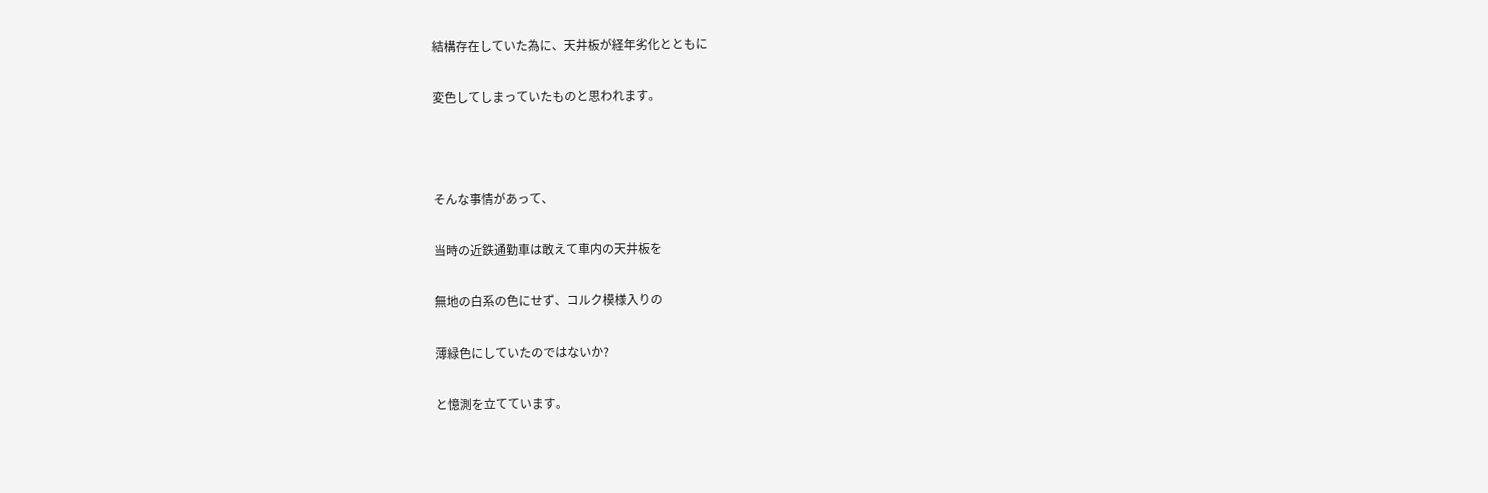結構存在していた為に、天井板が経年劣化とともに

変色してしまっていたものと思われます。



そんな事情があって、

当時の近鉄通勤車は敢えて車内の天井板を

無地の白系の色にせず、コルク模様入りの

薄緑色にしていたのではないか?

と憶測を立てています。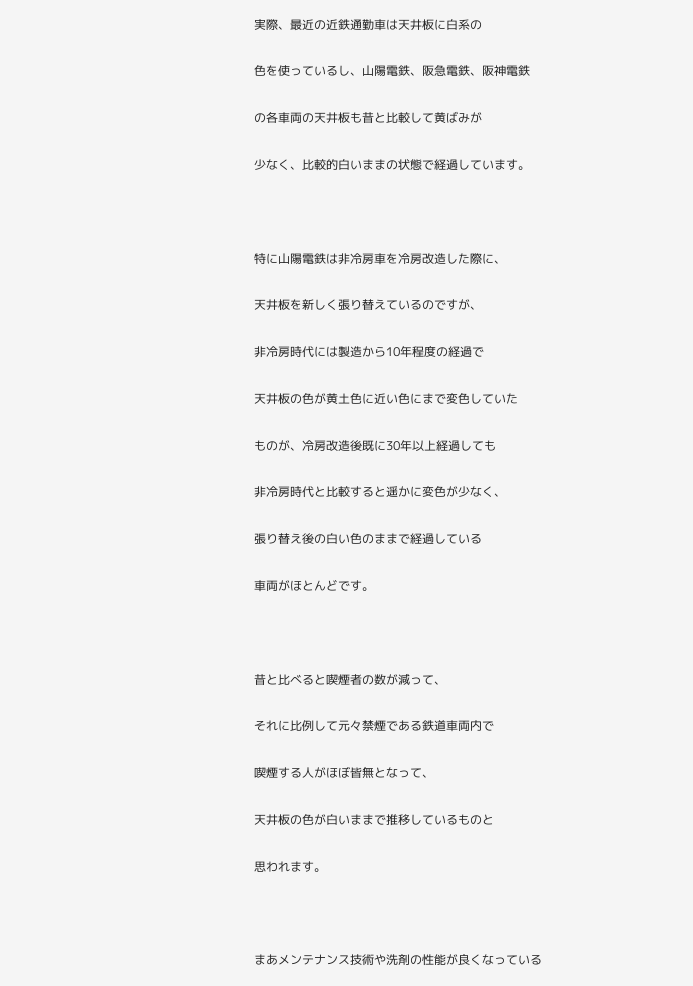実際、最近の近鉄通勤車は天井板に白系の

色を使っているし、山陽電鉄、阪急電鉄、阪神電鉄

の各車両の天井板も昔と比較して黄ばみが

少なく、比較的白いままの状態で経過しています。



特に山陽電鉄は非冷房車を冷房改造した際に、

天井板を新しく張り替えているのですが、

非冷房時代には製造から10年程度の経過で

天井板の色が黄土色に近い色にまで変色していた

ものが、冷房改造後既に30年以上経過しても

非冷房時代と比較すると遥かに変色が少なく、

張り替え後の白い色のままで経過している

車両がほとんどです。



昔と比べると喫煙者の数が減って、

それに比例して元々禁煙である鉄道車両内で

喫煙する人がほぼ皆無となって、

天井板の色が白いままで推移しているものと

思われます。



まあメンテナンス技術や洗剤の性能が良くなっている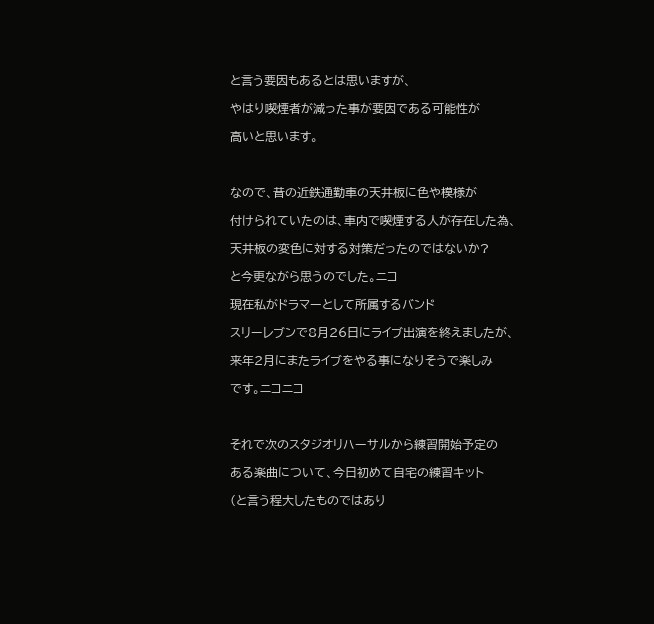と言う要因もあるとは思いますが、

やはり喫煙者が減った事が要因である可能性が

高いと思います。



なので、昔の近鉄通勤車の天井板に色や模様が

付けられていたのは、車内で喫煙する人が存在した為、

天井板の変色に対する対策だったのではないか?

と今更ながら思うのでした。ニコ

現在私がドラマーとして所属するバンド

スリーレブンで8月26日にライブ出演を終えましたが、

来年2月にまたライブをやる事になりそうで楽しみ

です。ニコニコ



それで次のスタジオリハーサルから練習開始予定の

ある楽曲について、今日初めて自宅の練習キット

(と言う程大したものではあり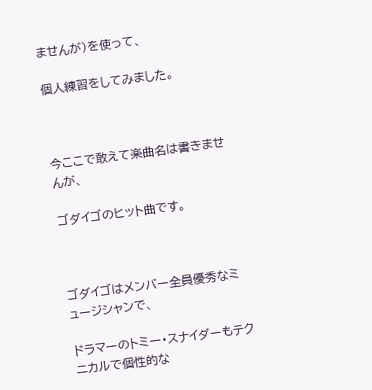ませんが)を使って、

個人練習をしてみました。



今ここで敢えて楽曲名は書きませんが、

ゴダイゴのヒット曲です。



ゴダイゴはメンバー全員優秀なミュージシャンで、

ドラマーのトミー・スナイダーもテクニカルで個性的な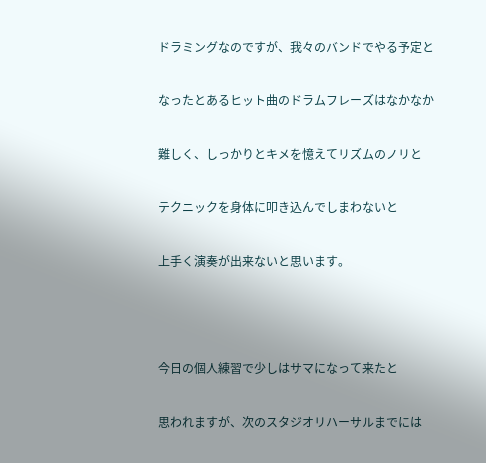ドラミングなのですが、我々のバンドでやる予定と

なったとあるヒット曲のドラムフレーズはなかなか

難しく、しっかりとキメを憶えてリズムのノリと

テクニックを身体に叩き込んでしまわないと

上手く演奏が出来ないと思います。



今日の個人練習で少しはサマになって来たと

思われますが、次のスタジオリハーサルまでには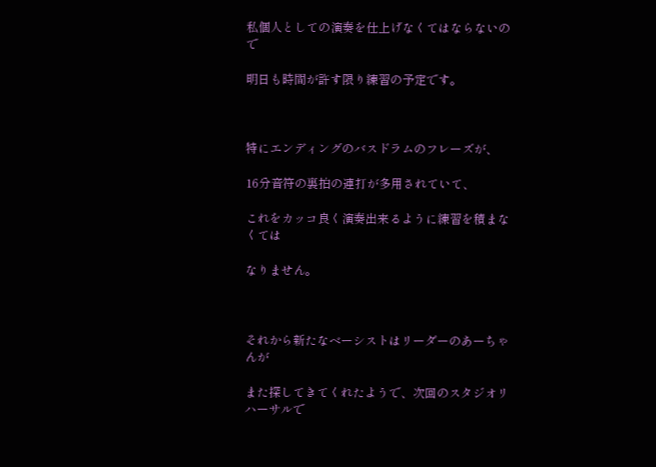私個人としての演奏を仕上げなくてはならないので

明日も時間が許す限り練習の予定です。



特にエンディングのバスドラムのフレーズが、

16分音符の裏拍の連打が多用されていて、

これをカッコ良く演奏出来るように練習を積まなくては

なりません。



それから新たなベーシストはリーダーのあーちゃんが

また探してきてくれたようで、次回のスタジオリハーサルで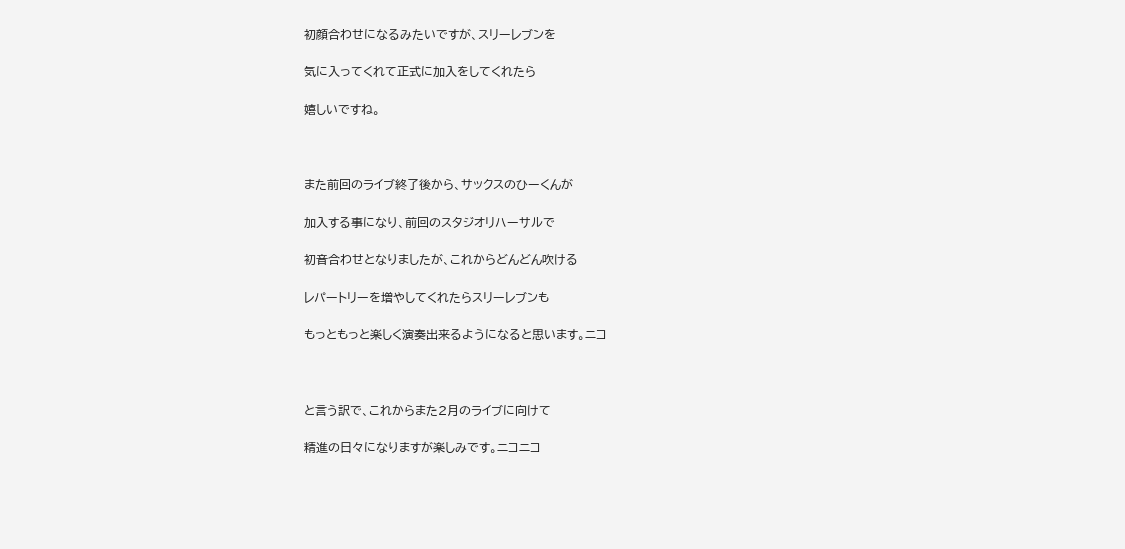初顔合わせになるみたいですが、スリーレブンを

気に入ってくれて正式に加入をしてくれたら

嬉しいですね。



また前回のライブ終了後から、サックスのひーくんが

加入する事になり、前回のスタジオリハーサルで

初音合わせとなりましたが、これからどんどん吹ける

レパートリーを増やしてくれたらスリーレブンも

もっともっと楽しく演奏出来るようになると思います。ニコ



と言う訳で、これからまた2月のライブに向けて

精進の日々になりますが楽しみです。ニコニコ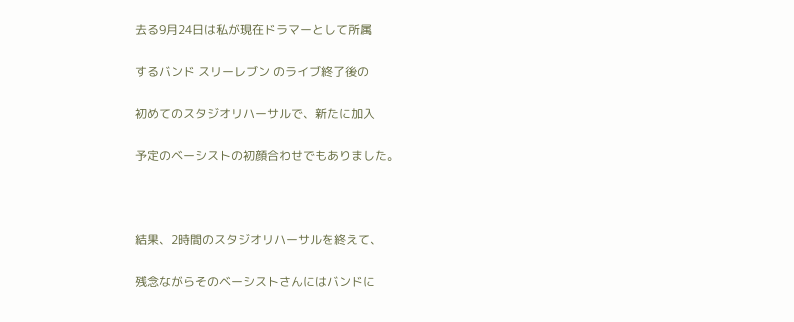去る9月24日は私が現在ドラマーとして所属

するバンド スリーレブン のライブ終了後の

初めてのスタジオリハーサルで、新たに加入

予定のベーシストの初顔合わせでもありました。



結果、2時間のスタジオリハーサルを終えて、

残念ながらそのベーシストさんにはバンドに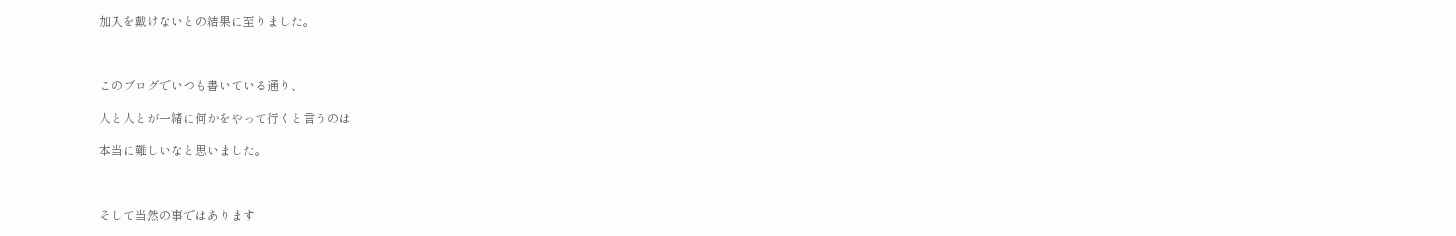加入を戴けないとの結果に至りました。



このブログでいつも書いている通り、

人と人とが一緒に何かをやって行くと言うのは

本当に難しいなと思いました。



そして当然の事ではあります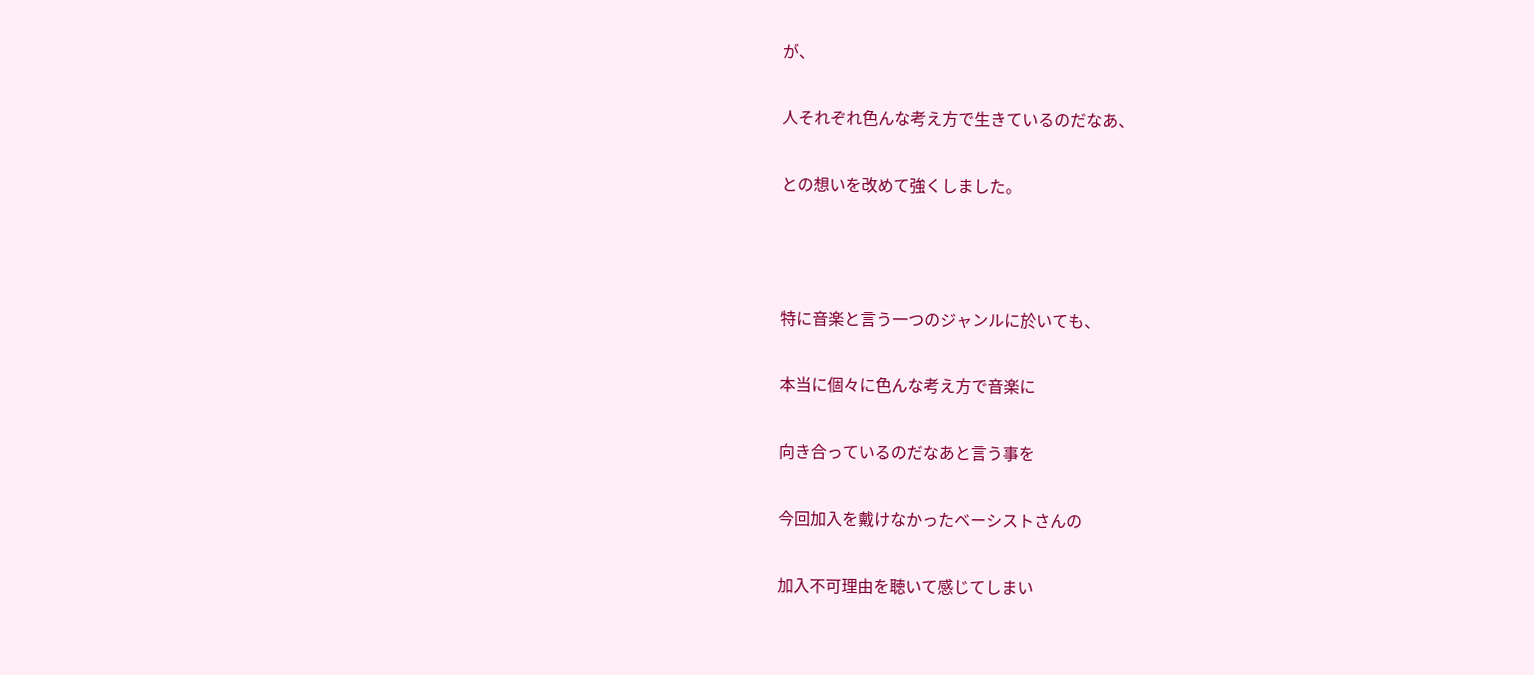が、

人それぞれ色んな考え方で生きているのだなあ、

との想いを改めて強くしました。



特に音楽と言う一つのジャンルに於いても、

本当に個々に色んな考え方で音楽に

向き合っているのだなあと言う事を

今回加入を戴けなかったベーシストさんの

加入不可理由を聴いて感じてしまい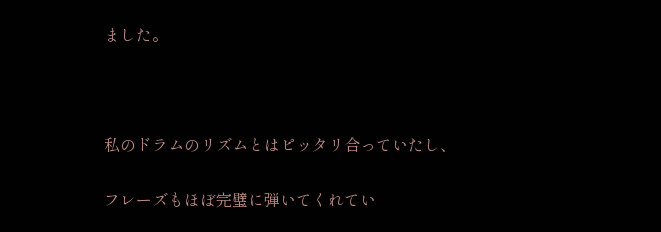ました。



私のドラムのリズムとはピッタリ合っていたし、

フレーズもほぼ完璧に弾いてくれてい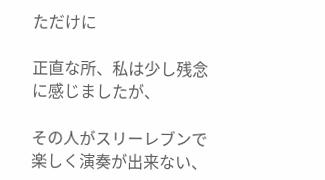ただけに

正直な所、私は少し残念に感じましたが、

その人がスリーレブンで楽しく演奏が出来ない、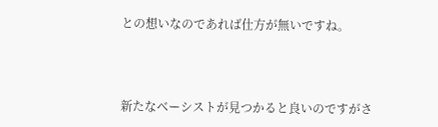との想いなのであれば仕方が無いですね。



新たなベーシストが見つかると良いのですがさ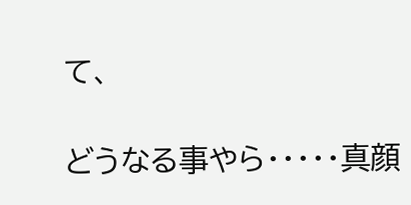て、

どうなる事やら・・・・・真顔